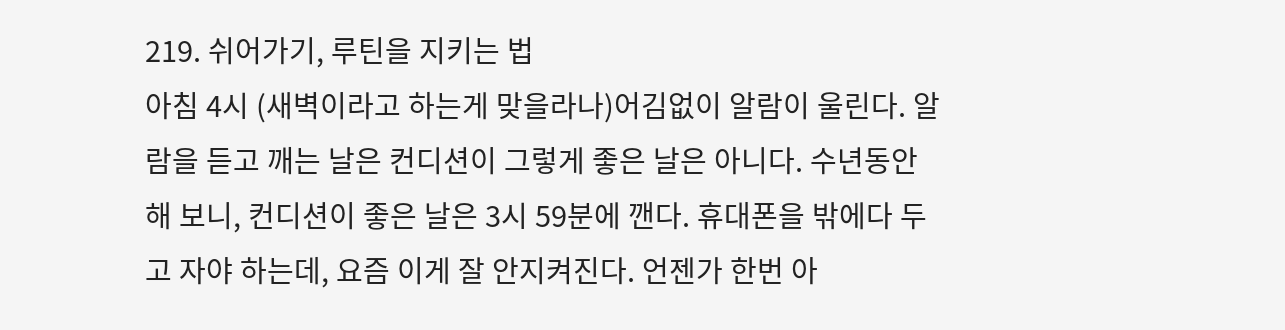219. 쉬어가기, 루틴을 지키는 법
아침 4시 (새벽이라고 하는게 맞을라나)어김없이 알람이 울린다. 알람을 듣고 깨는 날은 컨디션이 그렇게 좋은 날은 아니다. 수년동안 해 보니, 컨디션이 좋은 날은 3시 59분에 깬다. 휴대폰을 밖에다 두고 자야 하는데, 요즘 이게 잘 안지켜진다. 언젠가 한번 아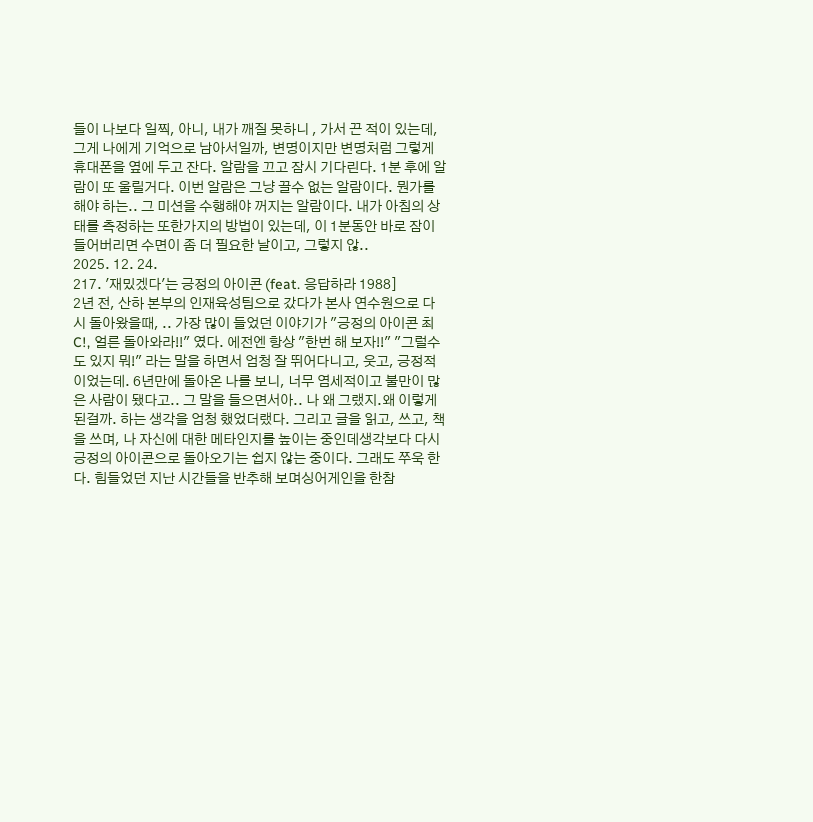들이 나보다 일찍, 아니, 내가 깨질 못하니 , 가서 끈 적이 있는데, 그게 나에게 기억으로 남아서일까, 변명이지만 변명처럼 그렇게 휴대폰을 옆에 두고 잔다. 알람을 끄고 잠시 기다린다. 1분 후에 알람이 또 울릴거다. 이번 알람은 그냥 끌수 없는 알람이다. 뭔가를 해야 하는.. 그 미션을 수행해야 꺼지는 알람이다. 내가 아침의 상태를 측정하는 또한가지의 방법이 있는데, 이 1분동안 바로 잠이 들어버리면 수면이 좀 더 필요한 날이고, 그렇지 않..
2025. 12. 24.
217. '재밌겠다'는 긍정의 아이콘 (feat. 응답하라 1988]
2년 전, 산하 본부의 인재육성팀으로 갔다가 본사 연수원으로 다시 돌아왔을때, .. 가장 많이 들었던 이야기가 "긍정의 아이콘 최C!, 얼른 돌아와라!!" 였다. 에전엔 항상 "한번 해 보자!!" "그럴수도 있지 뭐!" 라는 말을 하면서 엄청 잘 뛰어다니고, 웃고, 긍정적이었는데. 6년만에 돌아온 나를 보니, 너무 염세적이고 불만이 많은 사람이 됐다고.. 그 말을 들으면서아.. 나 왜 그랬지.왜 이렇게 된걸까. 하는 생각을 엄청 했었더랬다. 그리고 글을 읽고, 쓰고, 책을 쓰며, 나 자신에 대한 메타인지를 높이는 중인데생각보다 다시 긍정의 아이콘으로 돌아오기는 쉽지 않는 중이다. 그래도 쭈욱 한다. 힘들었던 지난 시간들을 반추해 보며싱어게인을 한참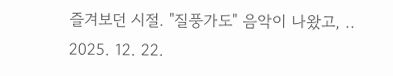즐겨보던 시절. "질풍가도" 음악이 나왔고, ..
2025. 12. 22.